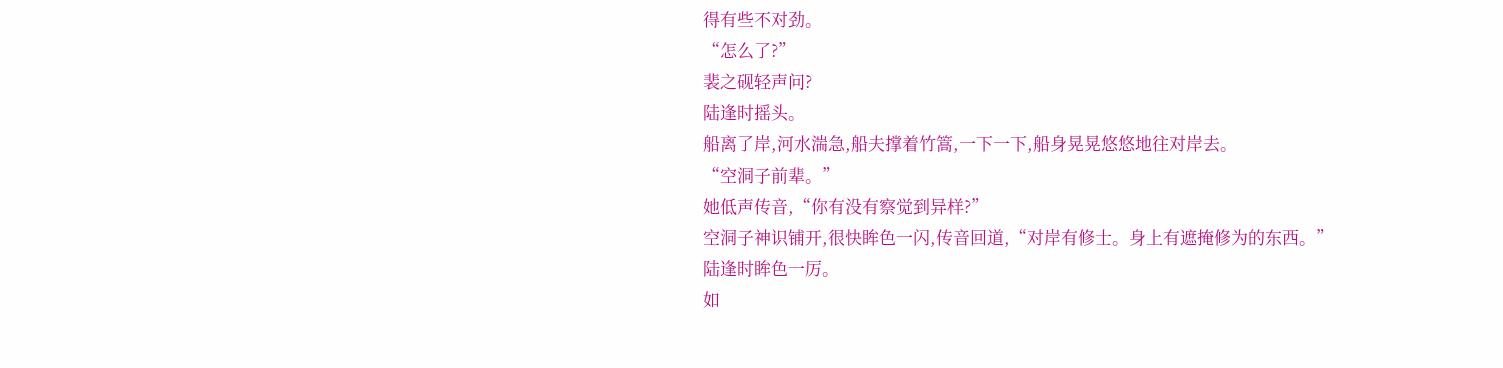得有些不对劲。
“怎么了?”
裴之砚轻声问?
陆逢时摇头。
船离了岸,河水湍急,船夫撑着竹篙,一下一下,船身晃晃悠悠地往对岸去。
“空洞子前辈。”
她低声传音,“你有没有察觉到异样?”
空洞子神识铺开,很快眸色一闪,传音回道,“对岸有修士。身上有遮掩修为的东西。”
陆逢时眸色一厉。
如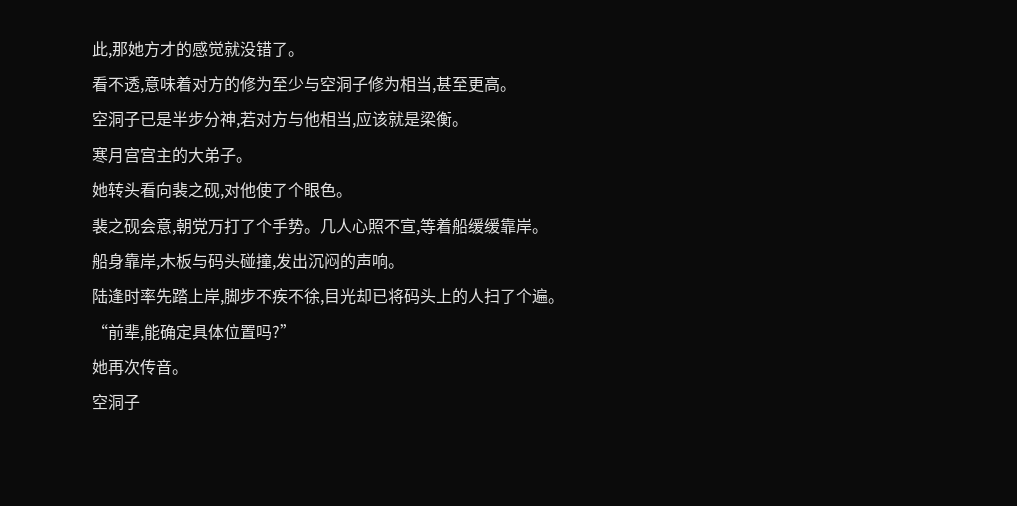此,那她方才的感觉就没错了。
看不透,意味着对方的修为至少与空洞子修为相当,甚至更高。
空洞子已是半步分神,若对方与他相当,应该就是梁衡。
寒月宫宫主的大弟子。
她转头看向裴之砚,对他使了个眼色。
裴之砚会意,朝党万打了个手势。几人心照不宣,等着船缓缓靠岸。
船身靠岸,木板与码头碰撞,发出沉闷的声响。
陆逢时率先踏上岸,脚步不疾不徐,目光却已将码头上的人扫了个遍。
“前辈,能确定具体位置吗?”
她再次传音。
空洞子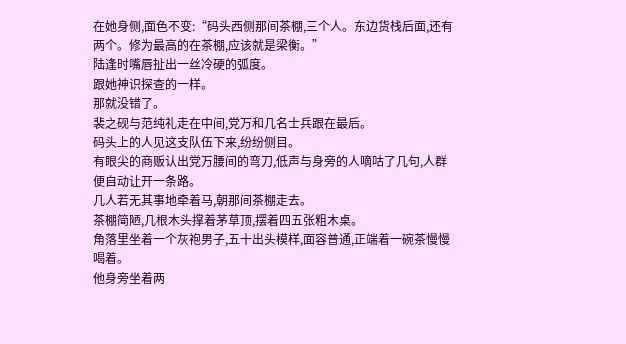在她身侧,面色不变:“码头西侧那间茶棚,三个人。东边货栈后面,还有两个。修为最高的在茶棚,应该就是梁衡。”
陆逢时嘴唇扯出一丝冷硬的弧度。
跟她神识探查的一样。
那就没错了。
裴之砚与范纯礼走在中间,党万和几名士兵跟在最后。
码头上的人见这支队伍下来,纷纷侧目。
有眼尖的商贩认出党万腰间的弯刀,低声与身旁的人嘀咕了几句,人群便自动让开一条路。
几人若无其事地牵着马,朝那间茶棚走去。
茶棚简陋,几根木头撑着茅草顶,摆着四五张粗木桌。
角落里坐着一个灰袍男子,五十出头模样,面容普通,正端着一碗茶慢慢喝着。
他身旁坐着两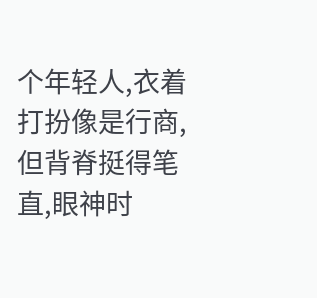个年轻人,衣着打扮像是行商,但背脊挺得笔直,眼神时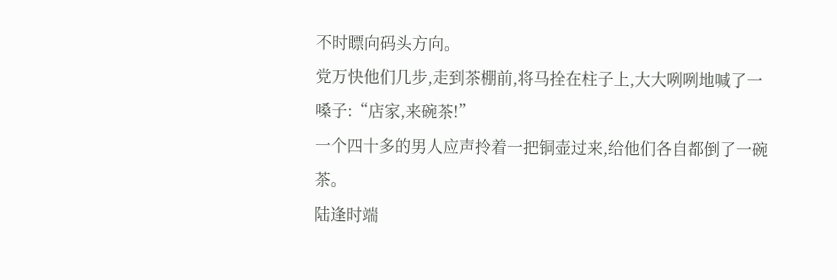不时瞟向码头方向。
党万快他们几步,走到茶棚前,将马拴在柱子上,大大咧咧地喊了一嗓子:“店家,来碗茶!”
一个四十多的男人应声拎着一把铜壶过来,给他们各自都倒了一碗茶。
陆逢时端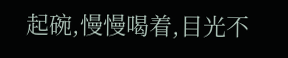起碗,慢慢喝着,目光不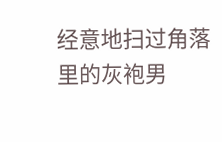经意地扫过角落里的灰袍男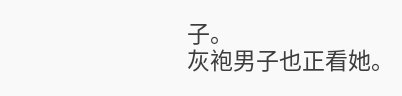子。
灰袍男子也正看她。